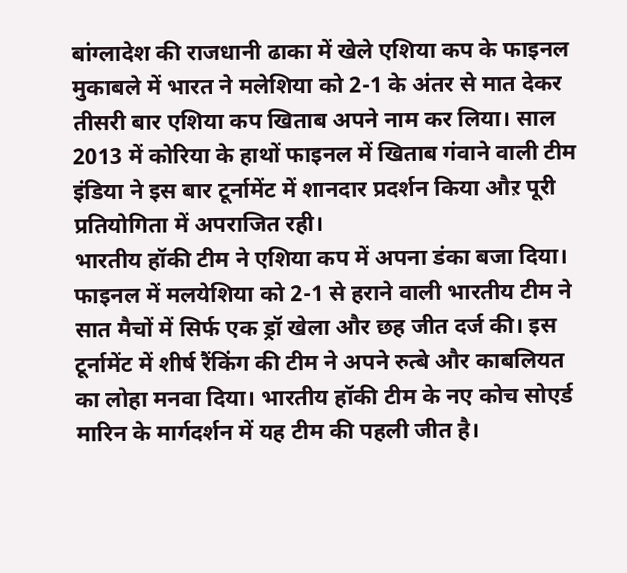बांग्लादेश की राजधानी ढाका में खेले एशिया कप के फाइनल मुकाबले में भारत ने मलेशिया को 2-1 के अंतर से मात देकर तीसरी बार एशिया कप खिताब अपने नाम कर लिया। साल 2013 में कोरिया के हाथों फाइनल में खिताब गंवाने वाली टीम इंडिया ने इस बार टूर्नामेंट में शानदार प्रदर्शन किया औऱ पूरी प्रतियोगिता में अपराजित रही।
भारतीय हॉकी टीम ने एशिया कप में अपना डंका बजा दिया। फाइनल में मलयेशिया को 2-1 से हराने वाली भारतीय टीम ने सात मैचों में सिर्फ एक ड्रॉ खेला और छह जीत दर्ज की। इस टूर्नामेंट में शीर्ष रैंकिंग की टीम ने अपने रुत्बे और काबलियत का लोहा मनवा दिया। भारतीय हॉकी टीम के नए कोच सोएर्ड मारिन के मार्गदर्शन में यह टीम की पहली जीत है।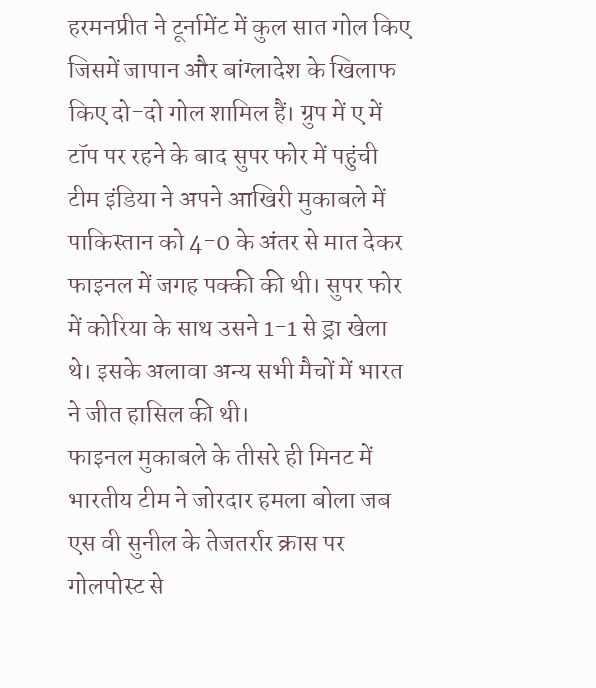हरमनप्रीत ने टूर्नामेंट में कुल सात गोल किए जिसमें जापान और बांग्लादेश के खिलाफ किए दो-दो गोल शामिल हैं। ग्रुप में ए में टॉप पर रहने के बाद सुपर फोर में पहुंची टीम इंडिया ने अपने आखिरी मुकाबले में पाकिस्तान को 4-0 के अंतर से मात देकर फाइनल में जगह पक्की की थी। सुपर फोर में कोरिया के साथ उसने 1-1 से ड्रा खेला थे। इसके अलावा अन्य सभी मैचों में भारत ने जीत हासिल की थी।
फाइनल मुकाबले के तीसरे ही मिनट में भारतीय टीम ने जोरदार हमला बोला जब एस वी सुनील के तेजतर्रार क्रास पर गोलपोस्ट से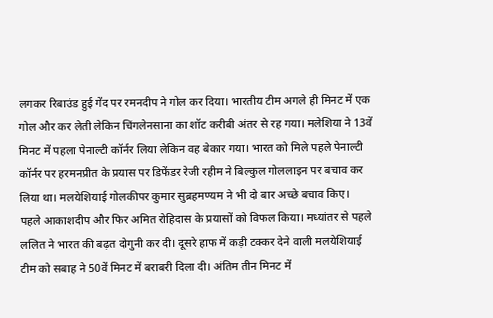लगकर रिबाउंड हुई गेंद पर रमनदीप ने गोल कर दिया। भारतीय टीम अगले ही मिनट में एक गोल और कर लेती लेकिन चिंगलेनसाना का शॉट करीबी अंतर से रह गया। मलेशिया ने 13वें मिनट में पहला पेनाल्टी कॉर्नर लिया लेकिन वह बेकार गया। भारत को मिले पहले पेनाल्टी कॉर्नर पर हरमनप्रीत के प्रयास पर डिफेंडर रेजी रहीम ने बिल्कुल गोललाइन पर बचाव कर लिया था। मलयेशियाई गोलकीपर कुमार सुब्रहमण्यम ने भी दो बार अच्छे बचाव किए।
पहले आकाशदीप और फिर अमित रोहिदास के प्रयासों को विफल किया। मध्यांतर से पहले ललित ने भारत की बढ़त दोगुनी कर दी। दूसरे हाफ में कड़ी टक्कर देने वाली मलयेशियाई टीम को सबाह ने 50वें मिनट में बराबरी दिला दी। अंतिम तीन मिनट में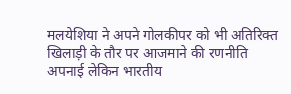मलयेशिया ने अपने गोलकीपर को भी अतिरिक्त खिलाड़ी के तौर पर आजमाने की रणनीति अपनाई लेकिन भारतीय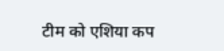टीम को एशिया कप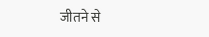जीतने से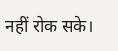नहीं रोक सके।